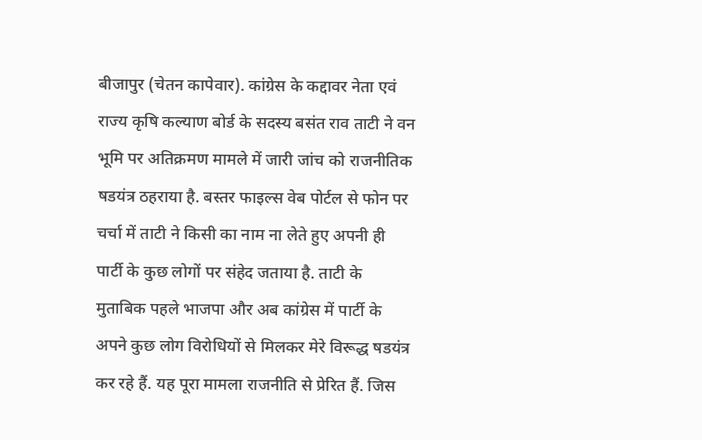बीजापुर (चेतन कापेवार). कांग्रेस के कद्दावर नेता एवं राज्य कृषि कल्याण बोर्ड के सदस्य बसंत राव ताटी ने वन भूमि पर अतिक्रमण मामले में जारी जांच को राजनीतिक षडयंत्र ठहराया है. बस्तर फाइल्स वेब पोर्टल से फोन पर चर्चा में ताटी ने किसी का नाम ना लेते हुए अपनी ही पार्टी के कुछ लोगों पर संहेद जताया है. ताटी के मुताबिक पहले भाजपा और अब कांग्रेस में पार्टी के अपने कुछ लोग विरोधियों से मिलकर मेरे विरूद्ध षडयंत्र कर रहे हैं. यह पूरा मामला राजनीति से प्रेरित हैं. जिस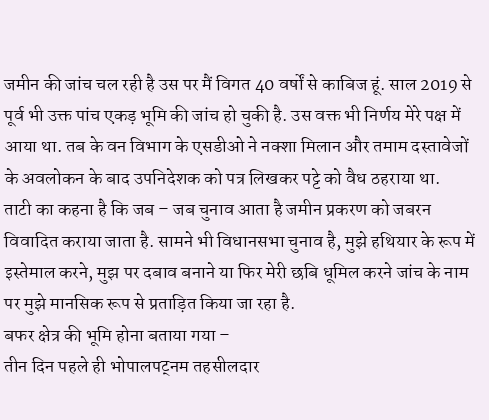जमीन की जांच चल रही है उस पर मैं विगत 40 वर्षों से काबिज हूं. साल 2019 से पूर्व भी उक्त पांच एकड़ भूमि की जांच हो चुकी है. उस वक्त भी निर्णय मेरे पक्ष में आया था. तब के वन विभाग के एसडीओ ने नक्शा मिलान और तमाम दस्तावेजों के अवलोकन के बाद उपनिदेशक को पत्र लिखकर पट्टे को वैध ठहराया था.
ताटी का कहना है कि जब – जब चुनाव आता है जमीन प्रकरण को जबरन विवादित कराया जाता है. सामने भी विधानसभा चुनाव है, मुझे हथियार के रूप में इस्तेमाल करने, मुझ पर दबाव बनाने या फिर मेरी छबि धूमिल करने जांच के नाम पर मुझे मानसिक रूप से प्रताड़ित किया जा रहा है.
बफर क्षेत्र की भूमि होना बताया गया –
तीन दिन पहले ही भोपालपट्नम तहसीलदार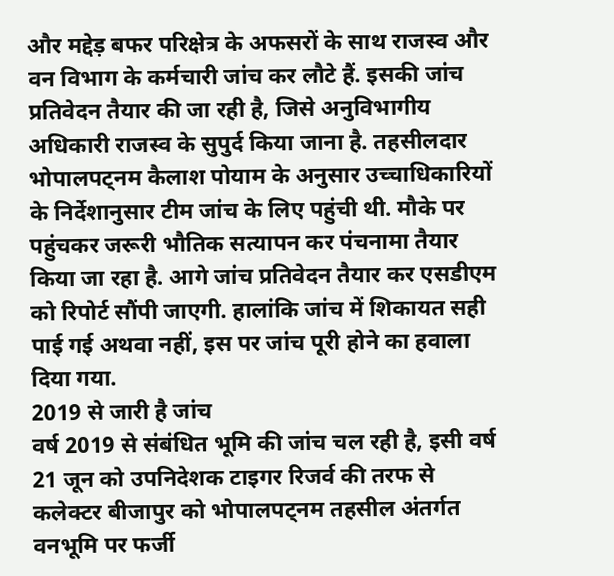और मद्देड़ बफर परिक्षेत्र के अफसरों के साथ राजस्व और वन विभाग के कर्मचारी जांच कर लौटे हैं. इसकी जांच प्रतिवेदन तैयार की जा रही है, जिसे अनुविभागीय अधिकारी राजस्व के सुपुर्द किया जाना है. तहसीलदार भोपालपट्नम कैलाश पोयाम के अनुसार उच्चाधिकारियों के निर्देशानुसार टीम जांच के लिए पहुंची थी. मौके पर पहुंचकर जरूरी भौतिक सत्यापन कर पंचनामा तैयार किया जा रहा है. आगे जांच प्रतिवेदन तैयार कर एसडीएम को रिपोर्ट सौंपी जाएगी. हालांकि जांच में शिकायत सही पाई गई अथवा नहीं, इस पर जांच पूरी होने का हवाला दिया गया.
2019 से जारी है जांच
वर्ष 2019 से संबंधित भूमि की जांच चल रही है, इसी वर्ष 21 जून को उपनिदेशक टाइगर रिजर्व की तरफ से कलेक्टर बीजापुर को भोपालपट्नम तहसील अंतर्गत वनभूमि पर फर्जी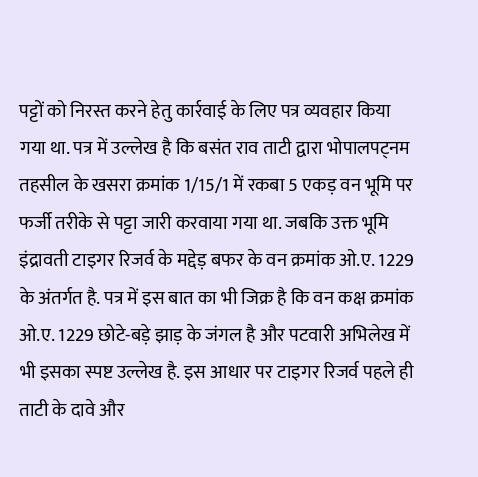पट्टों को निरस्त करने हेतु कार्रवाई के लिए पत्र व्यवहार किया गया था. पत्र में उल्लेख है कि बसंत राव ताटी द्वारा भोपालपट्नम तहसील के खसरा क्रमांक 1/15/1 में रकबा 5 एकड़ वन भूमि पर फर्जी तरीके से पट्टा जारी करवाया गया था. जबकि उक्त भूमि इंद्रावती टाइगर रिजर्व के मद्देड़ बफर के वन क्रमांक ओ.ए. 1229 के अंतर्गत है. पत्र में इस बात का भी जिक्र है कि वन कक्ष क्रमांक ओ.ए. 1229 छोटे-बड़े झाड़ के जंगल है और पटवारी अभिलेख में भी इसका स्पष्ट उल्लेख है. इस आधार पर टाइगर रिजर्व पहले ही ताटी के दावे और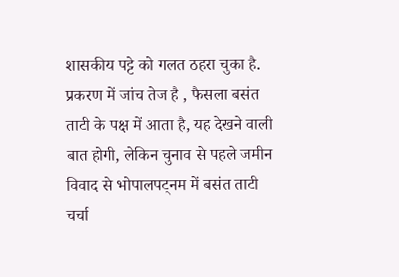शासकीय पट्टे को गलत ठहरा चुका है. प्रकरण में जांच तेज है , फैसला बसंत ताटी के पक्ष में आता है, यह देखने वाली बात होगी, लेकिन चुनाव से पहले जमीन विवाद से भोपालपट्नम में बसंत ताटी चर्चा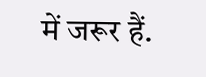में जरूर हैं.